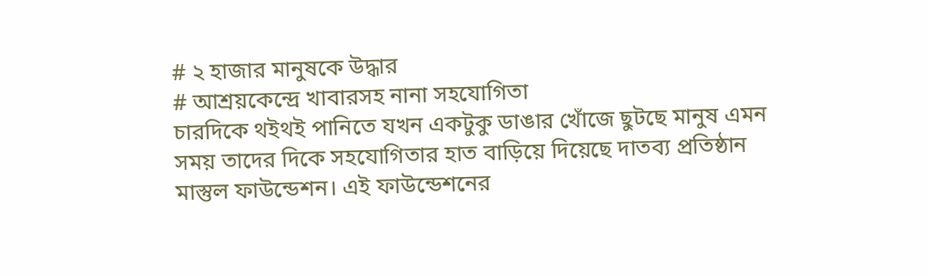# ২ হাজার মানুষকে উদ্ধার
# আশ্রয়কেন্দ্রে খাবারসহ নানা সহযোগিতা
চারদিকে থইথই পানিতে যখন একটুকু ডাঙার খোঁজে ছুটছে মানুষ এমন সময় তাদের দিকে সহযোগিতার হাত বাড়িয়ে দিয়েছে দাতব্য প্রতিষ্ঠান মাস্তুল ফাউন্ডেশন। এই ফাউন্ডেশনের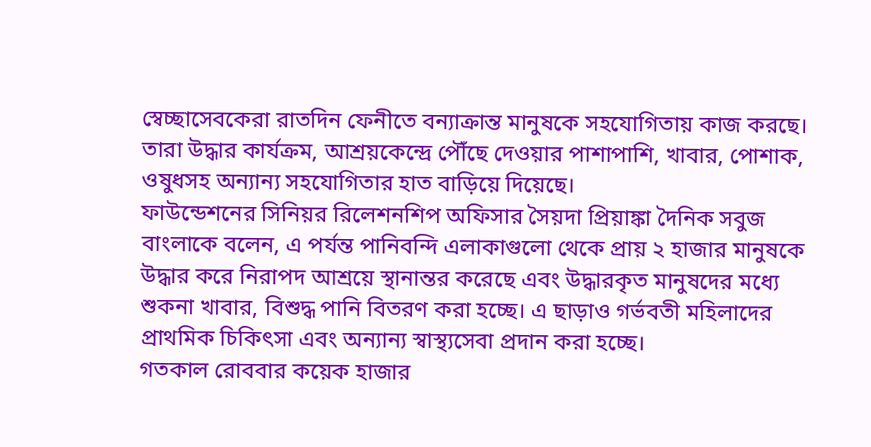স্বেচ্ছাসেবকেরা রাতদিন ফেনীতে বন্যাক্রান্ত মানুষকে সহযোগিতায় কাজ করছে। তারা উদ্ধার কার্যক্রম, আশ্রয়কেন্দ্রে পৌঁছে দেওয়ার পাশাপাশি, খাবার, পোশাক, ওষুধসহ অন্যান্য সহযোগিতার হাত বাড়িয়ে দিয়েছে।
ফাউন্ডেশনের সিনিয়র রিলেশনশিপ অফিসার সৈয়দা প্রিয়াঙ্কা দৈনিক সবুজ বাংলাকে বলেন, এ পর্যন্ত পানিবন্দি এলাকাগুলো থেকে প্রায় ২ হাজার মানুষকে উদ্ধার করে নিরাপদ আশ্রয়ে স্থানান্তর করেছে এবং উদ্ধারকৃত মানুষদের মধ্যে শুকনা খাবার, বিশুদ্ধ পানি বিতরণ করা হচ্ছে। এ ছাড়াও গর্ভবতী মহিলাদের প্রাথমিক চিকিৎসা এবং অন্যান্য স্বাস্থ্যসেবা প্রদান করা হচ্ছে।
গতকাল রোববার কয়েক হাজার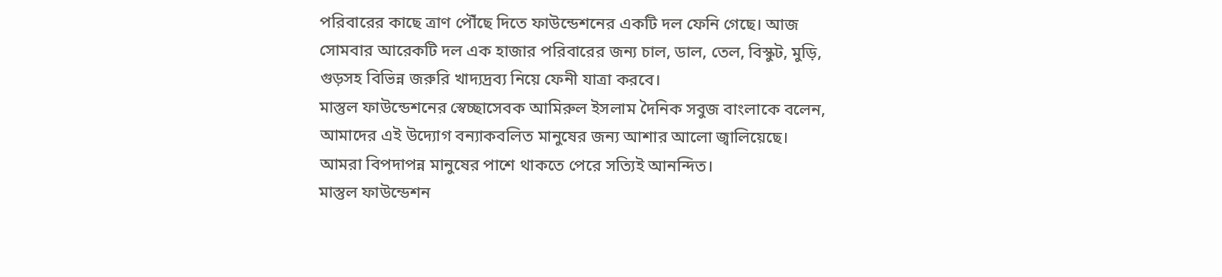পরিবারের কাছে ত্রাণ পৌঁছে দিতে ফাউন্ডেশনের একটি দল ফেনি গেছে। আজ সোমবার আরেকটি দল এক হাজার পরিবারের জন্য চাল, ডাল, তেল, বিস্কুট, মুড়ি, গুড়সহ বিভিন্ন জরুরি খাদ্যদ্রব্য নিয়ে ফেনী যাত্রা করবে।
মাস্তুল ফাউন্ডেশনের স্বেচ্ছাসেবক আমিরুল ইসলাম দৈনিক সবুজ বাংলাকে বলেন, আমাদের এই উদ্যোগ বন্যাকবলিত মানুষের জন্য আশার আলো জ্বালিয়েছে। আমরা বিপদাপন্ন মানুষের পাশে থাকতে পেরে সত্যিই আনন্দিত।
মাস্তুল ফাউন্ডেশন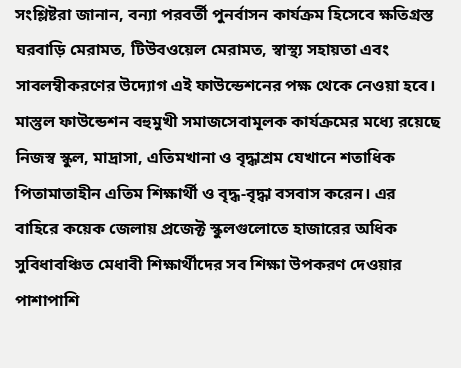সংশ্লিষ্টরা জানান, বন্যা পরবর্তী পুনর্বাসন কার্যক্রম হিসেবে ক্ষতিগ্রস্ত ঘরবাড়ি মেরামত, টিউবওয়েল মেরামত, স্বাস্থ্য সহায়তা এবং সাবলম্বীকরণের উদ্যোগ এই ফাউন্ডেশনের পক্ষ থেকে নেওয়া হবে।
মাস্তুল ফাউন্ডেশন বহুমুখী সমাজসেবামূলক কার্যক্রমের মধ্যে রয়েছে নিজস্ব স্কুল, মাদ্রাসা, এতিমখানা ও বৃদ্ধাশ্রম যেখানে শতাধিক পিতামাতাহীন এতিম শিক্ষার্থী ও বৃদ্ধ-বৃদ্ধা বসবাস করেন। এর বাহিরে কয়েক জেলায় প্রজেক্ট স্কুলগুলোতে হাজারের অধিক সুবিধাবঞ্চিত মেধাবী শিক্ষার্থীদের সব শিক্ষা উপকরণ দেওয়ার পাশাপাশি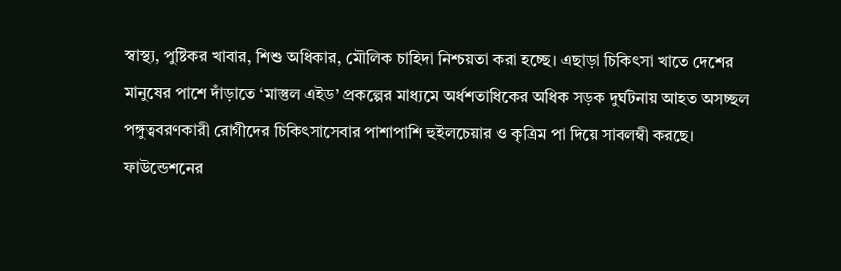স্বাস্থ্য, পুষ্টিকর খাবার, শিশু অধিকার, মৌলিক চাহিদা নিশ্চয়তা করা হচ্ছে। এছাড়া চিকিৎসা খাতে দেশের মানুষের পাশে দাঁড়াতে ‘মাস্তুল এইড’ প্রকল্পের মাধ্যমে অর্ধশতাধিকের অধিক সড়ক দুর্ঘটনায় আহত অসচ্ছল পঙ্গুত্ববরণকারী রোগীদের চিকিৎসাসেবার পাশাপাশি হুইলচেয়ার ও কৃত্রিম পা দিয়ে সাবলম্বী করছে।
ফাউন্ডেশনের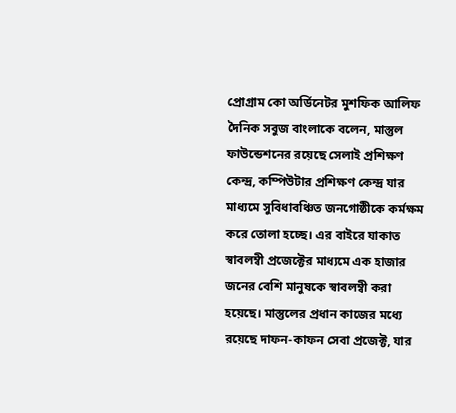প্রোগ্রাম কো অর্ডিনেটর মুশফিক আলিফ দৈনিক সবুজ বাংলাকে বলেন, মাস্তুল ফাউন্ডেশনের রয়েছে সেলাই প্রশিক্ষণ কেন্দ্র, কম্পিউটার প্রশিক্ষণ কেন্দ্র যার মাধ্যমে সুবিধাবঞ্চিত জনগোষ্ঠীকে কর্মক্ষম করে তোলা হচ্ছে। এর বাইরে যাকাত স্বাবলম্বী প্রজেক্টের মাধ্যমে এক হাজার জনের বেশি মানুষকে স্বাবলম্বী করা হয়েছে। মাস্তুলের প্রধান কাজের মধ্যে রয়েছে দাফন-কাফন সেবা প্রজেক্ট, যার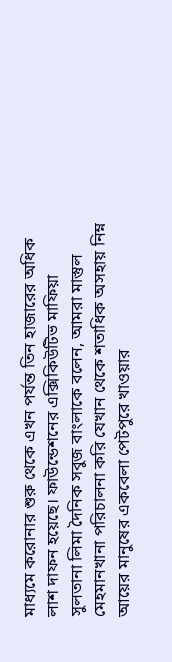মাধ্যমে করোনার শুরু থেকে এখন পর্যন্ত তিন হাজারের অধিক লাশ দাফন হয়েছে। ফাউন্ডেশনের এক্সিকিউটিভ মাফিয়া সুলতানা লিমা দৈনিক সবুজ বাংলাকে বলেন, আমরা মাস্তুল মেহমানখানা পরিচালনা করি যেখান থেকে শতাধিক অসহায় নিম্ন আয়ের মানুষের একবেলা পেটপুরে খাওয়ার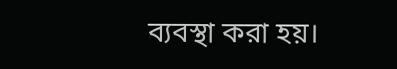ব্যবস্থা করা হয়।